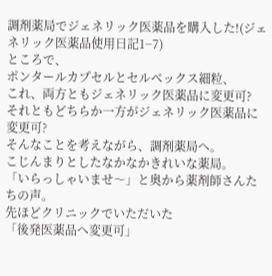調剤薬局でジェネリック医薬品を購入した!(ジェネリック医薬品使用日記1−7)
ところで、
ポンタールカプセルとセルベックス細粒、
これ、両方ともジェネリック医薬品に変更可?
それともどちらか一方がジェネリック医薬品に変更可?
そんなことを考えながら、調剤薬局へ。
こじんまりとしたなかなかきれいな薬局。
「いらっしゃいませ〜」と奥から薬剤師さんたちの声。
先ほどクリニックでいただいた
「後発医薬品へ変更可」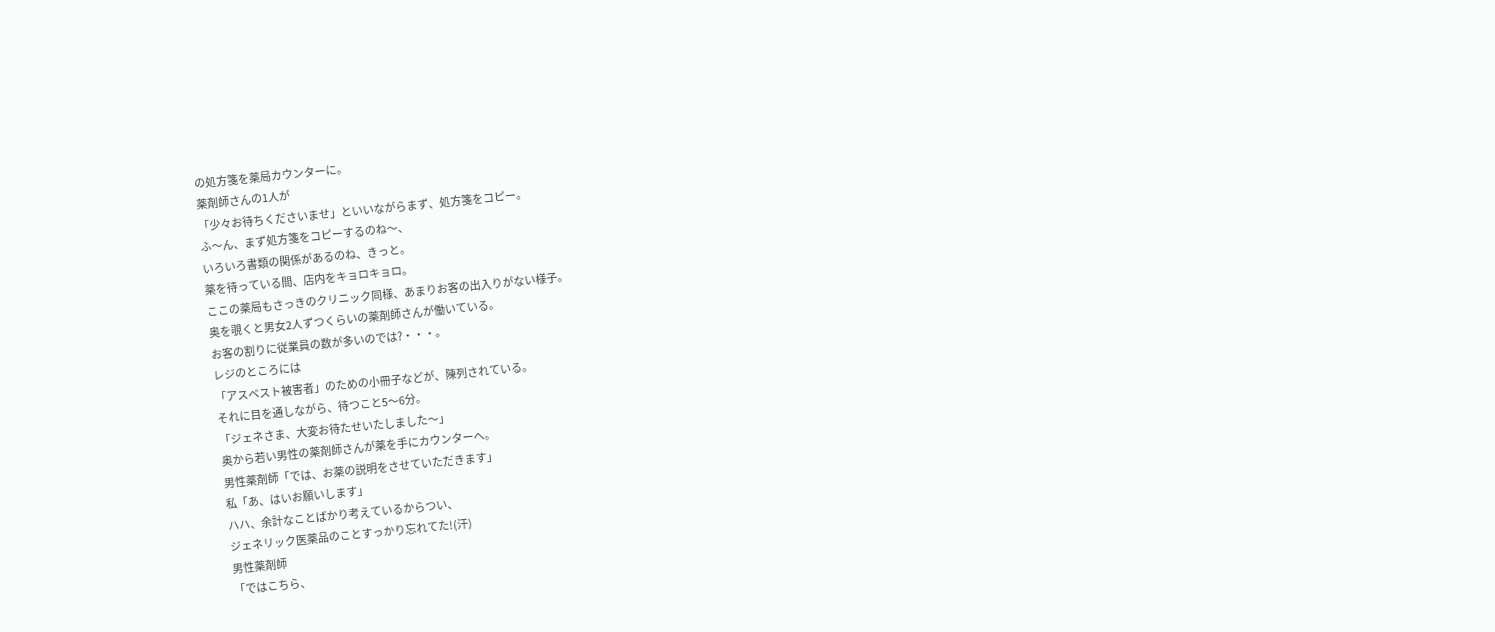の処方箋を薬局カウンターに。
薬剤師さんの1人が
「少々お待ちくださいませ」といいながらまず、処方箋をコピー。
ふ〜ん、まず処方箋をコピーするのね〜、
いろいろ書類の関係があるのね、きっと。
薬を待っている間、店内をキョロキョロ。
ここの薬局もさっきのクリニック同様、あまりお客の出入りがない様子。
奥を覗くと男女2人ずつくらいの薬剤師さんが働いている。
お客の割りに従業員の数が多いのでは?・・・。
レジのところには
「アスベスト被害者」のための小冊子などが、陳列されている。
それに目を通しながら、待つこと5〜6分。
「ジェネさま、大変お待たせいたしました〜」
奥から若い男性の薬剤師さんが薬を手にカウンターへ。
男性薬剤師「では、お薬の説明をさせていただきます」
私「あ、はいお願いします」
ハハ、余計なことばかり考えているからつい、
ジェネリック医薬品のことすっかり忘れてた!(汗)
男性薬剤師
「ではこちら、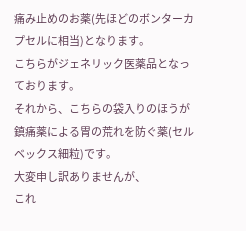痛み止めのお薬(先ほどのボンターカプセルに相当)となります。
こちらがジェネリック医薬品となっております。
それから、こちらの袋入りのほうが
鎮痛薬による胃の荒れを防ぐ薬(セルベックス細粒)です。
大変申し訳ありませんが、
これ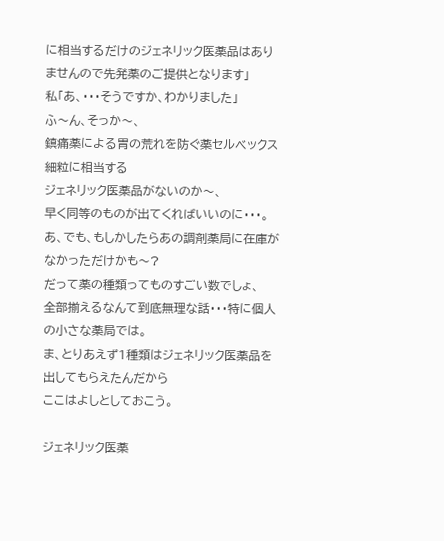に相当するだけのジェネリック医薬品はありませんので先発薬のご提供となります」
私「あ、・・・そうですか、わかりました」
ふ〜ん、そっか〜、
鎮痛薬による胃の荒れを防ぐ薬セルベックス細粒に相当する
ジェネリック医薬品がないのか〜、
早く同等のものが出てくればいいのに・・・。
あ、でも、もしかしたらあの調剤薬局に在庫がなかっただけかも〜?
だって薬の種類ってものすごい数でしょ、
全部揃えるなんて到底無理な話・・・特に個人の小さな薬局では。
ま、とりあえず1種類はジェネリック医薬品を出してもらえたんだから
ここはよしとしておこう。

ジェネリック医薬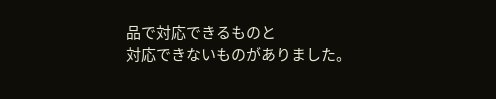品で対応できるものと
対応できないものがありました。